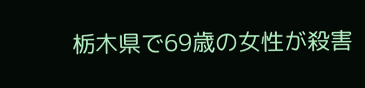栃木県で69歳の女性が殺害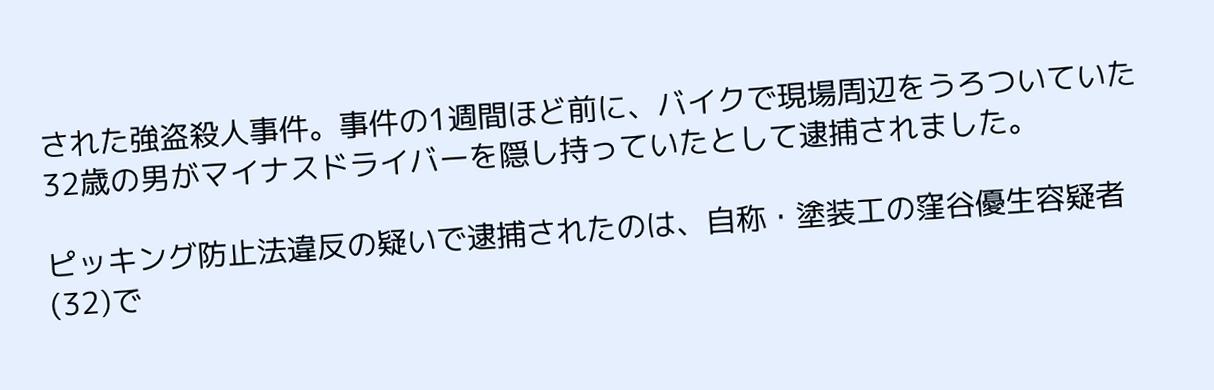された強盗殺人事件。事件の1週間ほど前に、バイクで現場周辺をうろついていた32歳の男がマイナスドライバーを隠し持っていたとして逮捕されました。

ピッキング防止法違反の疑いで逮捕されたのは、自称・塗装工の窪谷優生容疑者(32)で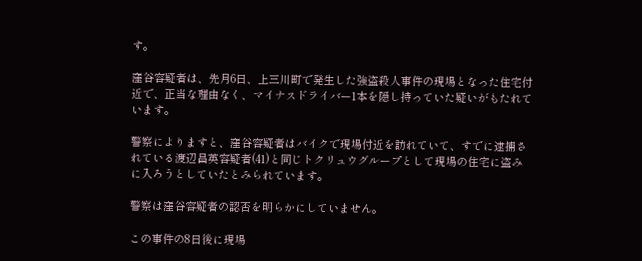す。

窪谷容疑者は、先月6日、上三川町で発生した強盗殺人事件の現場となった住宅付近で、正当な理由なく、マイナスドライバー1本を隠し持っていた疑いがもたれています。

警察によりますと、窪谷容疑者はバイクで現場付近を訪れていて、すでに逮捕されている渡辺昌英容疑者(41)と同じトクリュウグループとして現場の住宅に盗みに入ろうとしていたとみられています。

警察は窪谷容疑者の認否を明らかにしていません。

この事件の8日後に現場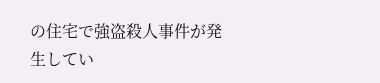の住宅で強盗殺人事件が発生してい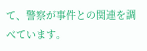て、警察が事件との関連を調べています。